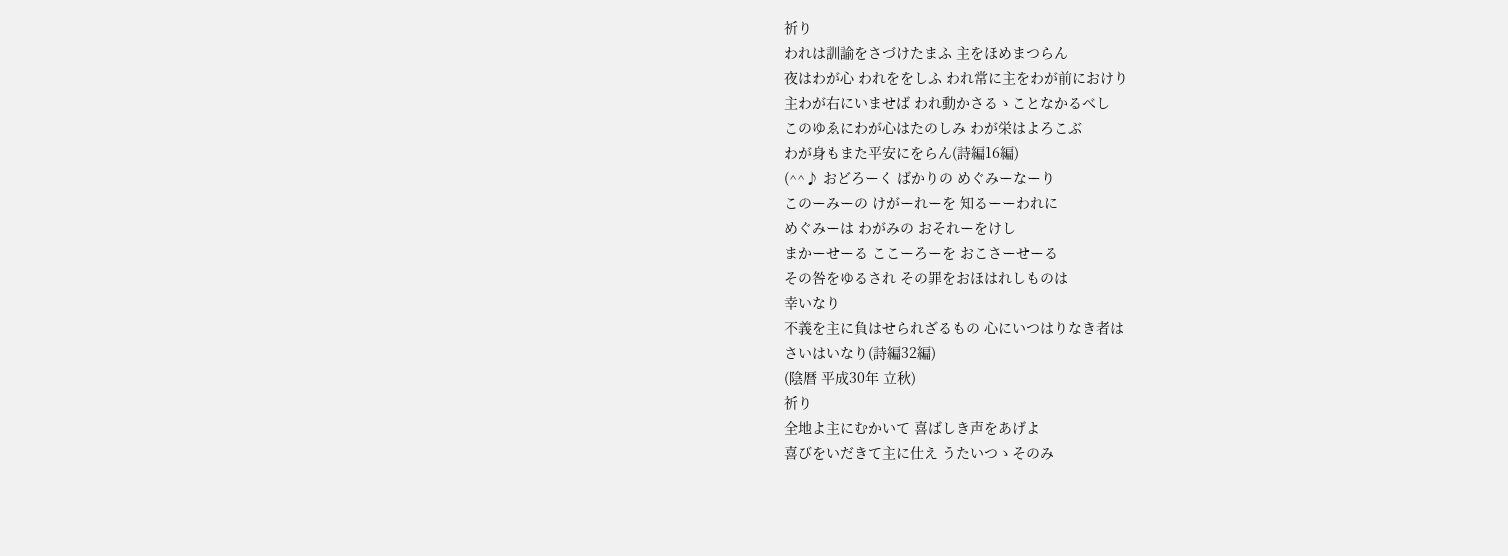祈り
われは訓諭をさづけたまふ 主をほめまつらん
夜はわが心 われををしふ われ常に主をわが前におけり
主わが右にいませば われ動かさるゝことなかるべし
このゆゑにわが心はたのしみ わが栄はよろこぶ
わが身もまた平安にをらん(詩編16編)
(^^♪ おどろーく ばかりの めぐみーなーり
このーみーの けがーれーを 知るーーわれに
めぐみーは わがみの おそれーをけし
まかーせーる ここーろーを おこさーせーる
その咎をゆるされ その罪をおほはれしものは
幸いなり
不義を主に負はせられざるもの 心にいつはりなき者は
さいはいなり(詩編32編)
(陰暦 平成30年 立秋)
祈り
全地よ主にむかいて 喜ばしき声をあげよ
喜びをいだきて主に仕え うたいつゝそのみ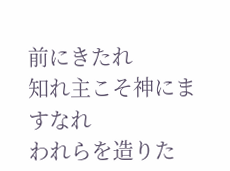前にきたれ
知れ主こそ神にますなれ
われらを造りた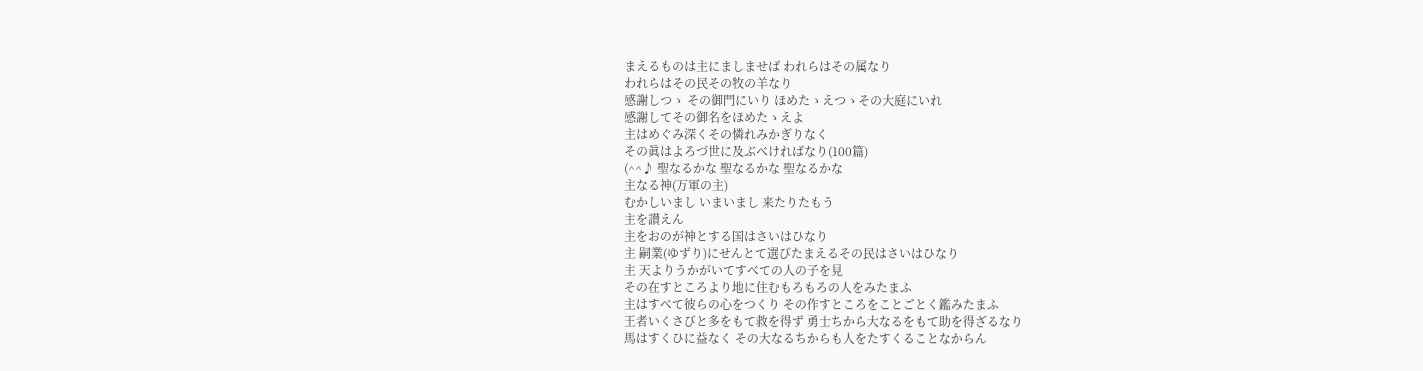まえるものは主にましませば われらはその属なり
われらはその民その牧の羊なり
感謝しつゝ その御門にいり ほめたゝえつゝその大庭にいれ
感謝してその御名をほめたゝえよ
主はめぐみ深くその憐れみかぎりなく
その眞はよろづ世に及ぶべければなり(100篇)
(^^♪ 聖なるかな 聖なるかな 聖なるかな
主なる神(万軍の主)
むかしいまし いまいまし 来たりたもう
主を讃えん
主をおのが神とする国はさいはひなり
主 嗣業(ゆずり)にせんとて選びたまえるその民はさいはひなり
主 天よりうかがいてすべての人の子を見
その在すところより地に住むもろもろの人をみたまふ
主はすべて彼らの心をつくり その作すところをことごとく鑑みたまふ
王者いくさびと多をもて救を得ず 勇士ちから大なるをもて助を得ざるなり
馬はすくひに益なく その大なるちからも人をたすくることなからん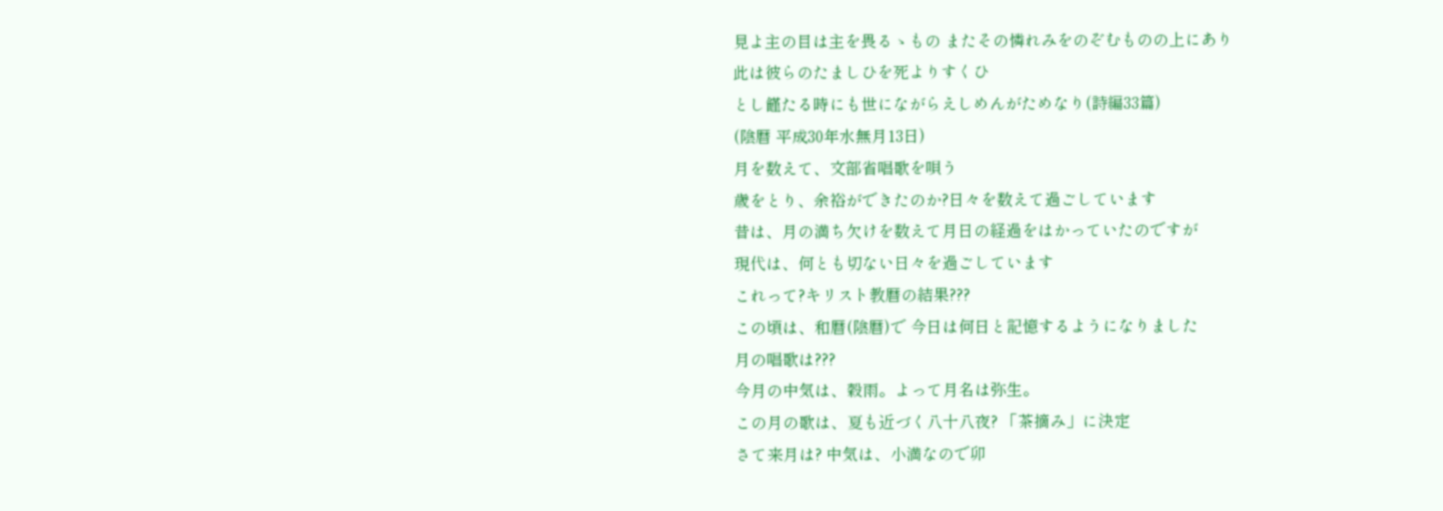見よ主の目は主を畏るゝもの またその憐れみをのぞむものの上にあり
此は彼らのたましひを死よりすくひ
とし饉たる時にも世にながらえしめんがためなり(詩編33篇)
(陰暦 平成30年水無月13日)
月を数えて、文部省唱歌を唄う
歳をとり、余裕ができたのか?日々を数えて過ごしています
昔は、月の満ち欠けを数えて月日の経過をはかっていたのですが
現代は、何とも切ない日々を過ごしています
これって?キリスト教暦の結果???
この頃は、和暦(陰暦)で 今日は何日と記憶するようになりました
月の唱歌は???
今月の中気は、穀雨。よって月名は弥生。
この月の歌は、夏も近づく八十八夜? 「茶摘み」に決定
さて来月は? 中気は、小満なので卯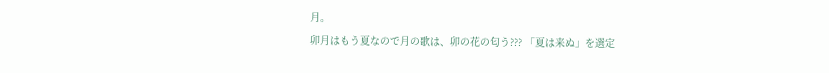月。
卯月はもう夏なので月の歌は、卯の花の匂う??? 「夏は来ぬ」を選定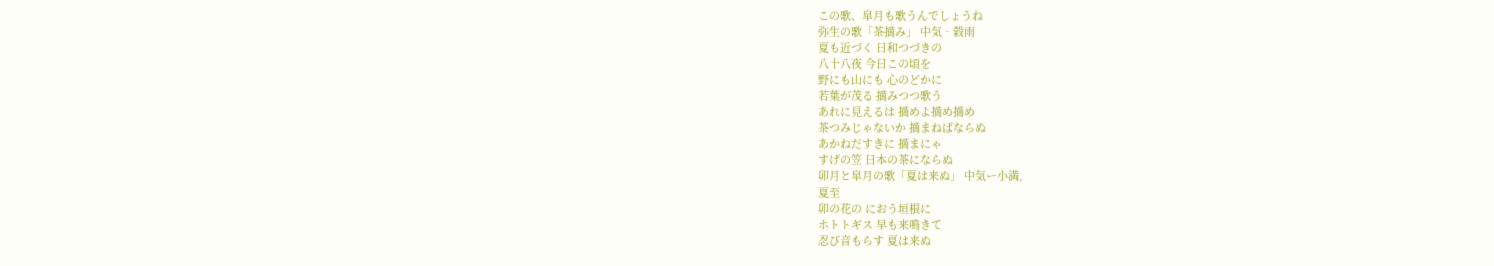この歌、皐月も歌うんでしょうね
弥生の歌「茶摘み」 中気‐穀雨
夏も近づく 日和つづきの
八十八夜 今日この頃を
野にも山にも 心のどかに
若葉が茂る 摘みつつ歌う
あれに見えるは 摘めよ摘め摘め
茶つみじゃないか 摘まねばならぬ
あかねだすきに 摘まにゃ
すげの笠 日本の茶にならぬ
卯月と皐月の歌「夏は来ぬ」 中気ー小満,
夏至
卯の花の におう垣根に
ホトトギス 早も来鳴きて
忍び音もらす 夏は来ぬ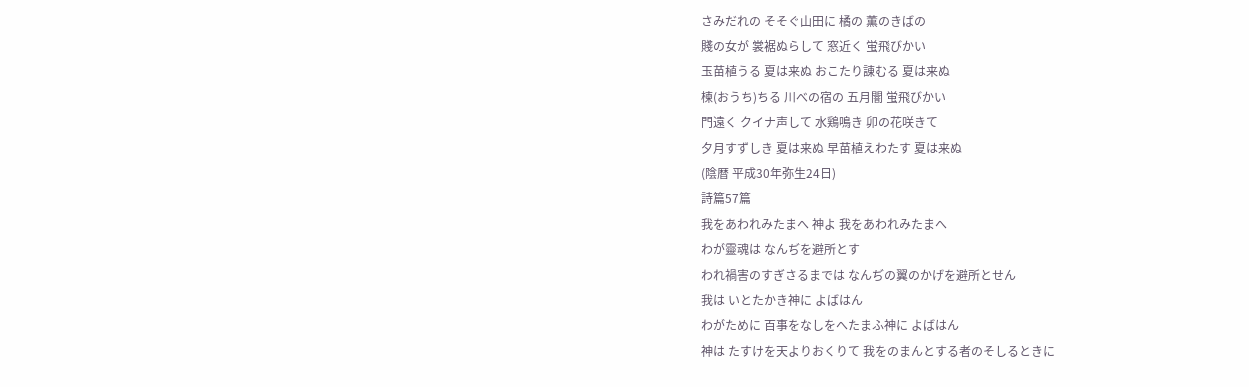さみだれの そそぐ山田に 橘の 薫のきばの
賤の女が 裳裾ぬらして 窓近く 蛍飛びかい
玉苗植うる 夏は来ぬ おこたり諌むる 夏は来ぬ
楝(おうち)ちる 川べの宿の 五月闇 蛍飛びかい
門遠く クイナ声して 水鶏鳴き 卯の花咲きて
夕月すずしき 夏は来ぬ 早苗植えわたす 夏は来ぬ
(陰暦 平成30年弥生24日)
詩篇57篇
我をあわれみたまへ 神よ 我をあわれみたまへ
わが靈魂は なんぢを避所とす
われ禍害のすぎさるまでは なんぢの翼のかげを避所とせん
我は いとたかき神に よばはん
わがために 百事をなしをへたまふ神に よばはん
神は たすけを天よりおくりて 我をのまんとする者のそしるときに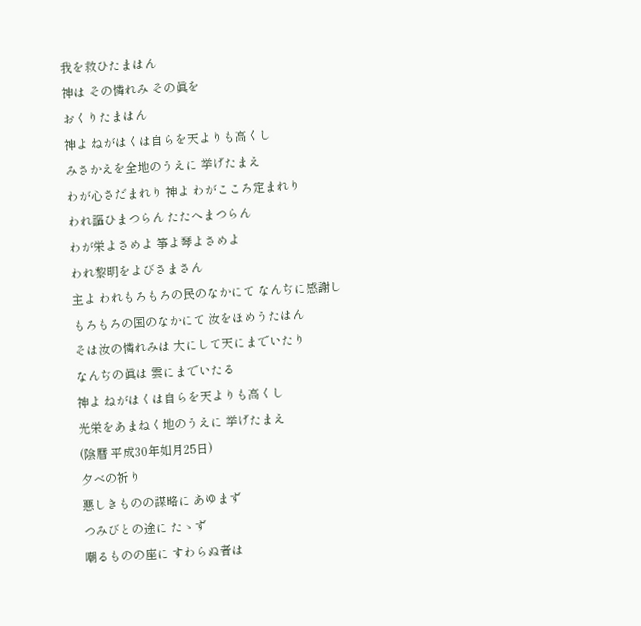我を救ひたまはん
神は その憐れみ その眞を
おくりたまはん
神よ ねがはくは自らを天よりも高くし
みさかえを全地のうえに 挙げたまえ
わが心さだまれり 神よ わがこころ定まれり
われ謳ひまつらん たたへまつらん
わが栄よさめよ 筝よ琴よさめよ
われ黎明をよびさまさん
主よ われもろもろの民のなかにて なんぢに感謝し
もろもろの国のなかにて 汝をほめうたはん
そは汝の憐れみは 大にして天にまでいたり
なんぢの眞は 雲にまでいたる
神よ ねがはくは自らを天よりも高くし
光栄をあまねく地のうえに 挙げたまえ
(陰暦 平成30年如月25日)
夕べの祈り
悪しきものの謀略に あゆまず
つみびとの途に たゝず
嘲るものの座に すわらぬ者は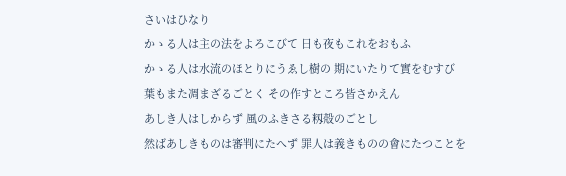さいはひなり
かゝる人は主の法をよろこびて 日も夜もこれをおもふ
かゝる人は水流のほとりにうゑし樹の 期にいたりて實をむすび
葉もまた凋まざるごとく その作すところ皆さかえん
あしき人はしからず 風のふきさる籾殻のごとし
然ばあしきものは審判にたへず 罪人は義きものの會にたつことを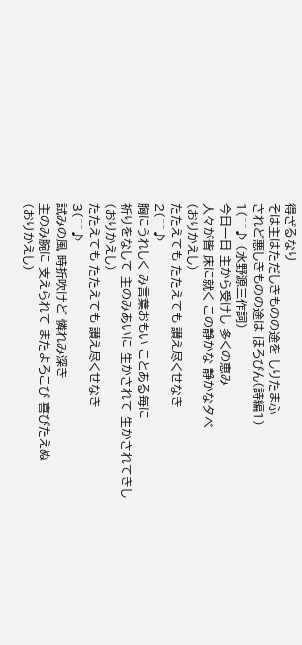得ざるなり
そは主はただしきものの途を しりたまふ
されど悪しきものの途は ほろびん(詩編1)
1(^^♪ (水野源三作詞)
今日一日 主から受けし 多くの恵み
人々が皆 床に就く この静かな 静かな夕べ
(おりかえし)
たたえても たたえても 讃え尽くせなき
2(^^♪
胸にうれしく み言葉おもい ことある毎に
祈りをなして 主のみあいに 生かされて 生かされてきし
(おりかえし)
たたえても たたえても 讃え尽くせなき
3(^^♪
試みの風 時折吹けど 憐れみ深き
主のみ腕に 支えられて またよろこび 喜びたえぬ
(おりかえし)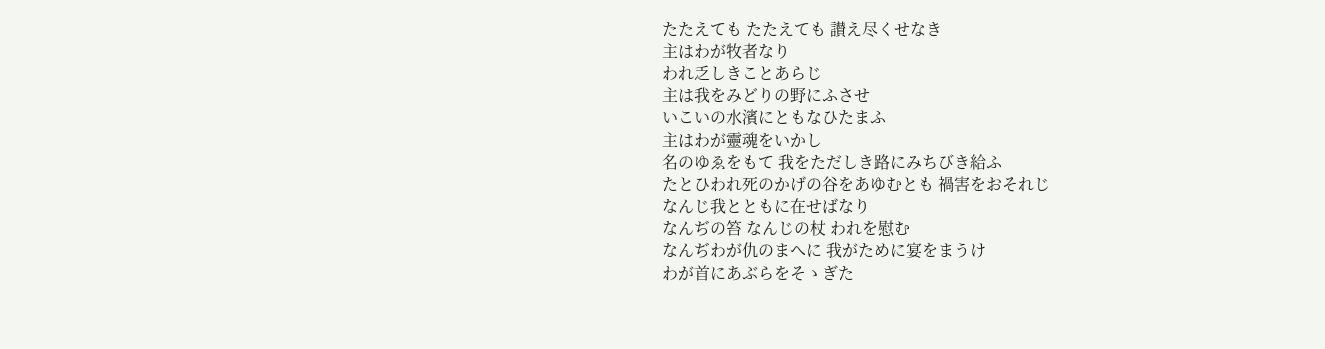たたえても たたえても 讃え尽くせなき
主はわが牧者なり
われ乏しきことあらじ
主は我をみどりの野にふさせ
いこいの水濱にともなひたまふ
主はわが靈魂をいかし
名のゆゑをもて 我をただしき路にみちびき給ふ
たとひわれ死のかげの谷をあゆむとも 禍害をおそれじ
なんじ我とともに在せばなり
なんぢの笞 なんじの杖 われを慰む
なんぢわが仇のまへに 我がために宴をまうけ
わが首にあぶらをそゝぎた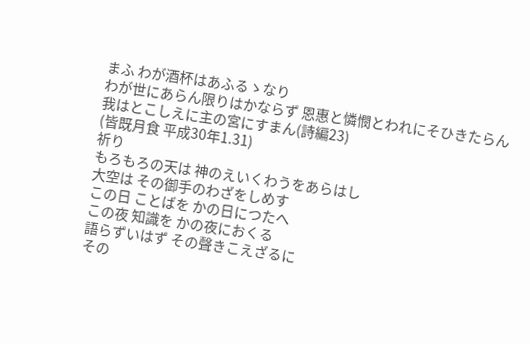まふ わが酒杯はあふるゝなり
わが世にあらん限りはかならず 恩惠と憐憫とわれにそひきたらん
我はとこしえに主の宮にすまん(詩編23)
(皆既月食 平成30年1.31)
祈り
もろもろの天は 神のえいくわうをあらはし
大空は その御手のわざをしめす
この日 ことばを かの日につたへ
この夜 知識を かの夜におくる
語らずいはず その聲きこえざるに
その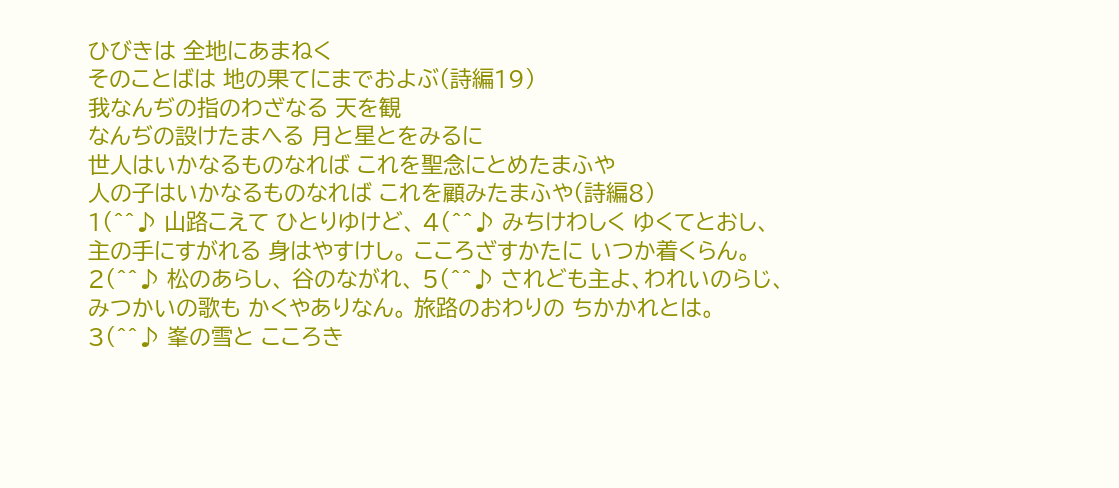ひびきは 全地にあまねく
そのことばは 地の果てにまでおよぶ(詩編19)
我なんぢの指のわざなる 天を観
なんぢの設けたまへる 月と星とをみるに
世人はいかなるものなれば これを聖念にとめたまふや
人の子はいかなるものなれば これを顧みたまふや(詩編8)
1(^^♪ 山路こえて ひとりゆけど、 4(^^♪ みちけわしく ゆくてとおし、
主の手にすがれる 身はやすけし。 こころざすかたに いつか着くらん。
2(^^♪ 松のあらし、 谷のながれ、 5(^^♪ されども主よ、われいのらじ、
みつかいの歌も かくやありなん。 旅路のおわりの ちかかれとは。
3(^^♪ 峯の雪と こころき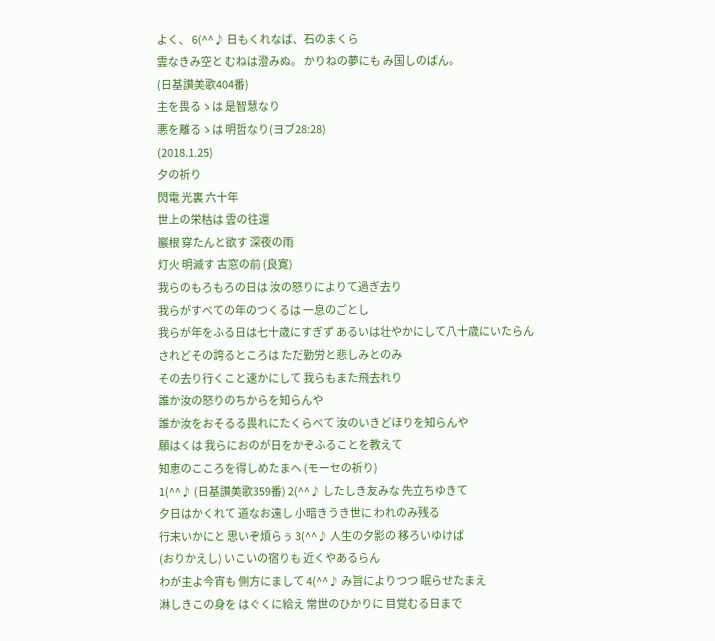よく、 6(^^♪ 日もくれなば、石のまくら
雲なきみ空と むねは澄みぬ。 かりねの夢にも み国しのばん。
(日基讃美歌404番)
主を畏るゝは 是智慧なり
悪を離るゝは 明哲なり(ヨブ28:28)
(2018.1.25)
夕の祈り
閃電 光裏 六十年
世上の栄枯は 雲の往還
巖根 穿たんと欲す 深夜の雨
灯火 明滅す 古窓の前 (良寛)
我らのもろもろの日は 汝の怒りによりて過ぎ去り
我らがすべての年のつくるは 一息のごとし
我らが年をふる日は七十歳にすぎず あるいは壮やかにして八十歳にいたらん
されどその誇るところは ただ勤労と悲しみとのみ
その去り行くこと速かにして 我らもまた飛去れり
誰か汝の怒りのちからを知らんや
誰か汝をおそるる畏れにたくらべて 汝のいきどほりを知らんや
願はくは 我らにおのが日をかぞふることを教えて
知恵のこころを得しめたまへ (モーセの祈り)
1(^^♪ (日基讃美歌359番) 2(^^♪ したしき友みな 先立ちゆきて
夕日はかくれて 道なお遠し 小暗きうき世に われのみ残る
行末いかにと 思いぞ煩らぅ 3(^^♪ 人生の夕影の 移ろいゆけば
(おりかえし) いこいの宿りも 近くやあるらん
わが主よ今宵も 側方にまして 4(^^♪ み旨によりつつ 眠らせたまえ
淋しきこの身を はぐくに給え 常世のひかりに 目覚むる日まで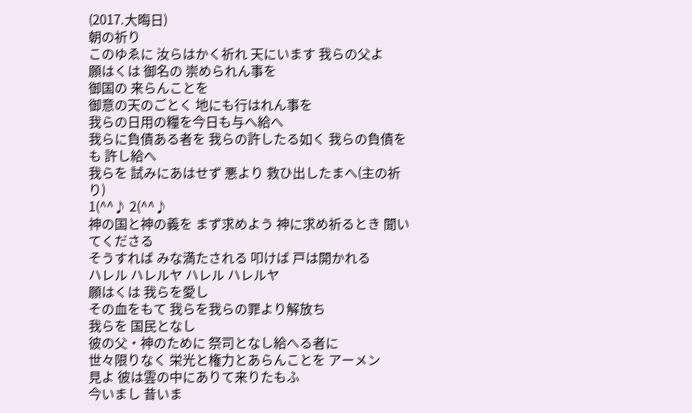(2017.大晦日)
朝の祈り
このゆゑに 汝らはかく祈れ 天にいます 我らの父よ
願はくは 御名の 崇められん事を
御国の 来らんことを
御意の天のごとく 地にも行はれん事を
我らの日用の糧を今日も与へ給へ
我らに負債ある者を 我らの許したる如く 我らの負債をも 許し給へ
我らを 試みにあはせず 悪より 救ひ出したまへ(主の祈り)
1(^^♪ 2(^^♪
神の国と神の義を まず求めよう 神に求め祈るとき 聞いてくださる
そうすれば みな満たされる 叩けば 戸は開かれる
ハレル ハレルヤ ハレル ハレルヤ
願はくは 我らを愛し
その血をもて 我らを我らの罪より解放ち
我らを 国民となし
彼の父・神のために 祭司となし給へる者に
世々限りなく 栄光と権力とあらんことを アーメン
見よ 彼は雲の中にありて来りたもふ
今いまし 昔いま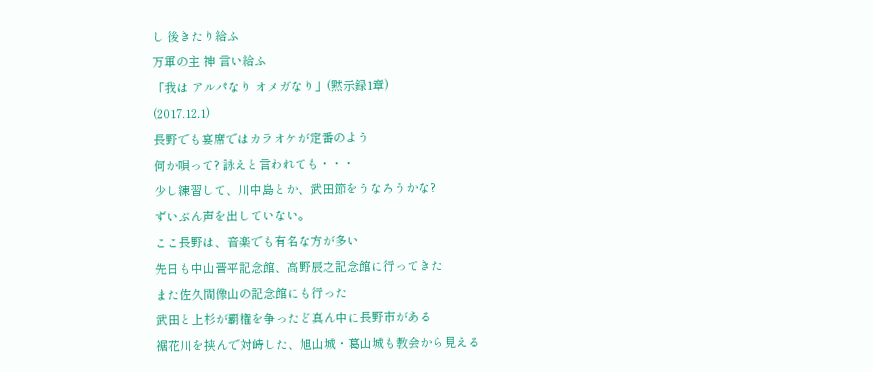し 後きたり給ふ
万軍の主 神 言い給ふ
「我は アルパなり オメガなり」(黙示録1章)
(2017.12.1)
長野でも宴席ではカラオケが定番のよう
何か唄って? 詠えと言われても・・・
少し練習して、川中島とか、武田節をうなろうかな?
ずいぶん声を出していない。
ここ長野は、音楽でも有名な方が多い
先日も中山晋平記念館、高野辰之記念館に行ってきた
また佐久間像山の記念館にも行った
武田と上杉が覇権を争ったど真ん中に長野市がある
裾花川を挟んで対峙した、旭山城・葛山城も教会から見える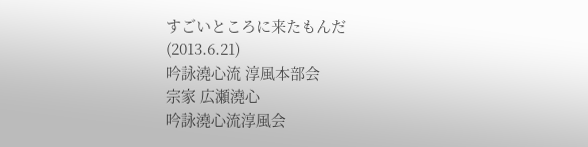すごいところに来たもんだ
(2013.6.21)
吟詠澆心流 淳風本部会
宗家 広瀬澆心
吟詠澆心流淳風会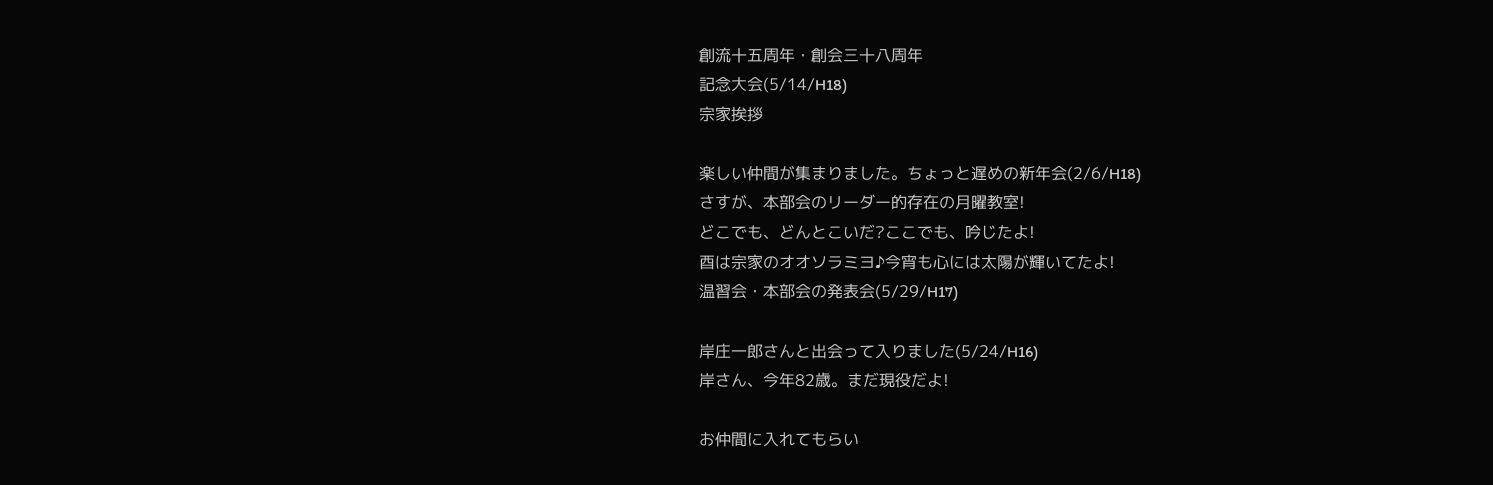創流十五周年・創会三十八周年
記念大会(5/14/H18)
宗家挨拶

楽しい仲間が集まりました。ちょっと遅めの新年会(2/6/H18)
さすが、本部会のリーダー的存在の月曜教室!
どこでも、どんとこいだ?ここでも、吟じたよ!
酉は宗家のオオソラミヨ♪今宵も心には太陽が輝いてたよ!
温習会・本部会の発表会(5/29/H17)

岸庄一郎さんと出会って入りました(5/24/H16)
岸さん、今年82歳。まだ現役だよ!

お仲間に入れてもらい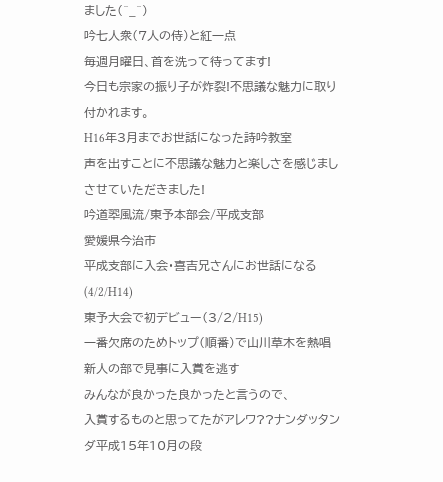ました(^_^)
吟七人衆(7人の侍)と紅一点
毎週月曜日、首を洗って待ってます!
今日も宗家の振り子が炸裂!不思議な魅力に取り付かれます。
H16年3月までお世話になった詩吟教室
声を出すことに不思議な魅力と楽しさを感じましさせていただきました!
吟道翆風流/東予本部会/平成支部
愛媛県今治市
平成支部に入会・喜吉兄さんにお世話になる(4/2/H14)
東予大会で初デビュー(3/2/H15)
一番欠席のためトップ(順番)で山川草木を熱唱
新人の部で見事に入賞を逃す
みんなが良かった良かったと言うので、
入賞するものと思ってたがアレワ??ナンダッタンダ平成15年10月の段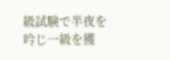級試験で半夜を吟じ一級を獲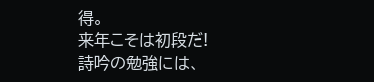得。
来年こそは初段だ!
詩吟の勉強には、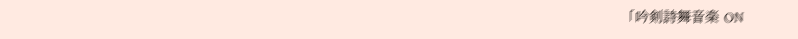「吟剣詩舞音楽 ON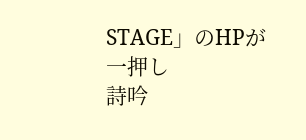STAGE」のHPが一押し
詩吟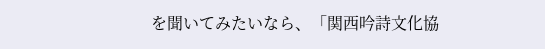を聞いてみたいなら、「関西吟詩文化協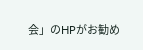会」のHPがお勧め